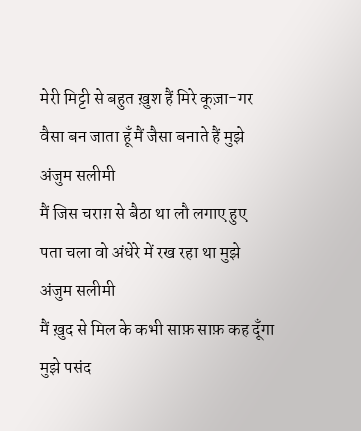मेरी मिट्टी से बहुत ख़ुश हैं मिरे कूज़ा-गर
वैसा बन जाता हूँ मैं जैसा बनाते हैं मुझे
अंजुम सलीमी
मैं जिस चराग़ से बैठा था लौ लगाए हुए
पता चला वो अंधेरे में रख रहा था मुझे
अंजुम सलीमी
मैं ख़ुद से मिल के कभी साफ़ साफ़ कह दूँगा
मुझे पसंद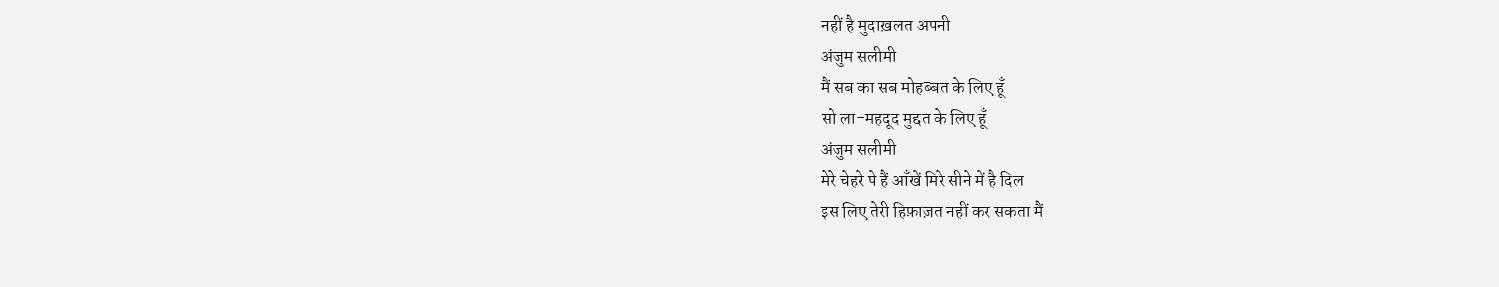नहीं है मुदाख़लत अपनी
अंजुम सलीमी
मैं सब का सब मोहब्बत के लिए हूँ
सो ला-महदूद मुद्दत के लिए हूँ
अंजुम सलीमी
मेरे चेहरे पे हैं आँखें मिरे सीने में है दिल
इस लिए तेरी हिफ़ाज़त नहीं कर सकता मैं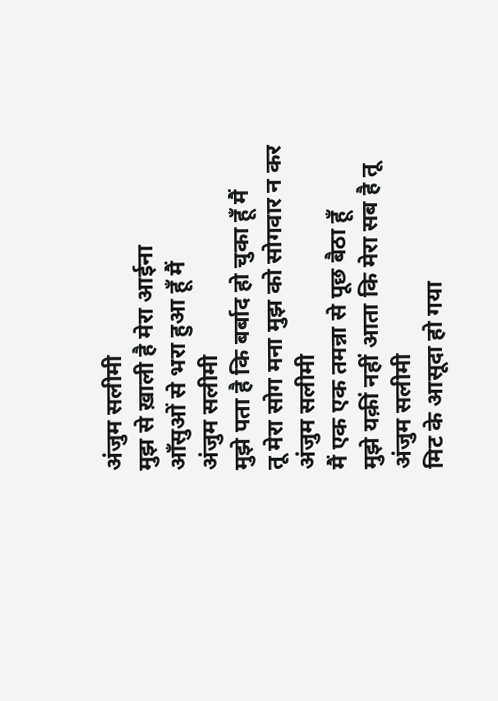अंजुम सलीमी
मुझ से ख़ाली है मेरा आईना
आँसुओं से भरा हुआ हूँ मैं
अंजुम सलीमी
मुझे पता है कि बर्बाद हो चुका हूँ मैं
तू मेरा सोग मना मुझ को सोगवार न कर
अंजुम सलीमी
मैं एक एक तमन्ना से पूछ बैठा हूँ
मुझे यक़ीं नहीं आता कि मेरा सब है तू
अंजुम सलीमी
मिट के आसूदा हो गया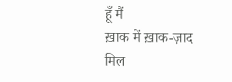हूँ मैं
ख़ाक में ख़ाक-ज़ाद मिल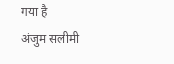गया है
अंजुम सलीमी